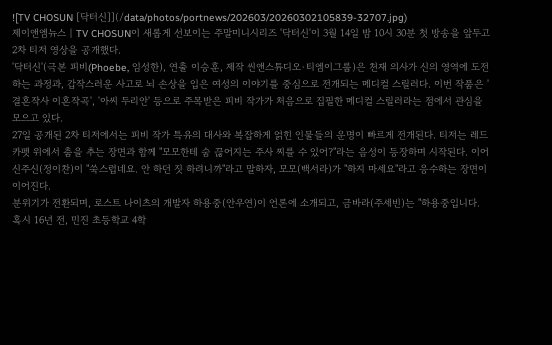![TV CHOSUN [닥터신]](/data/photos/portnews/202603/20260302105839-32707.jpg)
제이앤엠뉴스 | TV CHOSUN이 새롭게 선보이는 주말미니시리즈 '닥터신'이 3월 14일 밤 10시 30분 첫 방송을 앞두고 2차 티저 영상을 공개했다.
'닥터신'(극본 피비(Phoebe, 임성한), 연출 이승훈, 제작 씬앤스튜디오·티엠이그룹)은 천재 의사가 신의 영역에 도전하는 과정과, 갑작스러운 사고로 뇌 손상을 입은 여성의 이야기를 중심으로 전개되는 메디컬 스릴러다. 이번 작품은 '결혼작사 이혼작곡', '아씨 두리안' 등으로 주목받은 피비 작가가 처음으로 집필한 메디컬 스릴러라는 점에서 관심을 모으고 있다.
27일 공개된 2차 티저에서는 피비 작가 특유의 대사와 복잡하게 얽힌 인물들의 운명이 빠르게 전개된다. 티저는 레드카펫 위에서 춤을 추는 장면과 함께 "모모한테 숨 끊어지는 주사 찌를 수 있어?"라는 음성이 등장하며 시작된다. 이어 신주신(정이찬)이 "쑥스럽네요. 안 하던 짓 하려니까"라고 말하자, 모모(백서라)가 "하지 마세요"라고 응수하는 장면이 이어진다.
분위기가 전환되며, 로스트 나이츠의 개발자 하용중(안우연)이 언론에 소개되고, 금바라(주세빈)는 "하용중입니다. 혹시 16년 전, 민진 초등학교 4학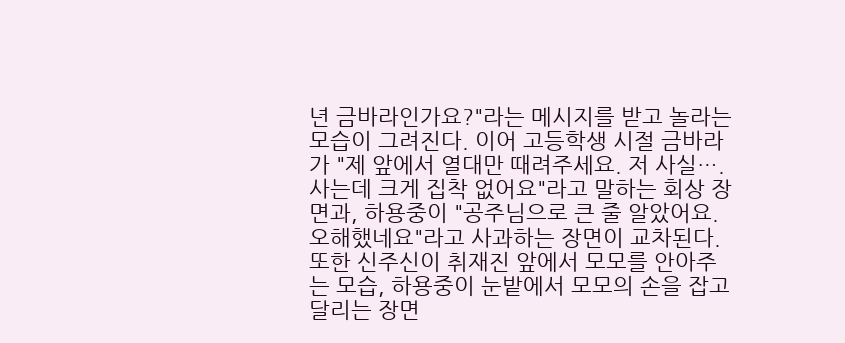년 금바라인가요?"라는 메시지를 받고 놀라는 모습이 그려진다. 이어 고등학생 시절 금바라가 "제 앞에서 열대만 때려주세요. 저 사실…. 사는데 크게 집착 없어요"라고 말하는 회상 장면과, 하용중이 "공주님으로 큰 줄 알았어요. 오해했네요"라고 사과하는 장면이 교차된다.
또한 신주신이 취재진 앞에서 모모를 안아주는 모습, 하용중이 눈밭에서 모모의 손을 잡고 달리는 장면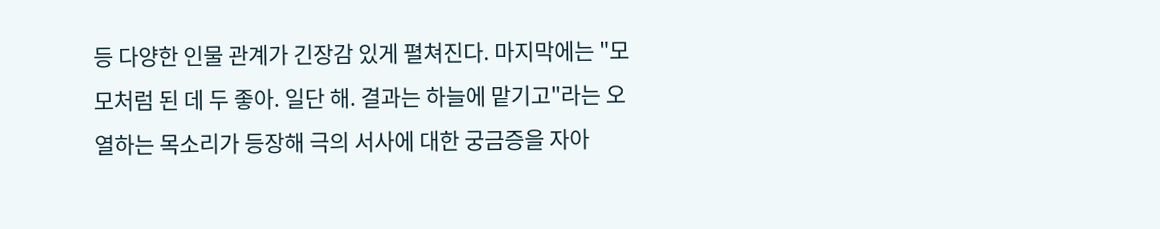등 다양한 인물 관계가 긴장감 있게 펼쳐진다. 마지막에는 "모모처럼 된 데 두 좋아. 일단 해. 결과는 하늘에 맡기고"라는 오열하는 목소리가 등장해 극의 서사에 대한 궁금증을 자아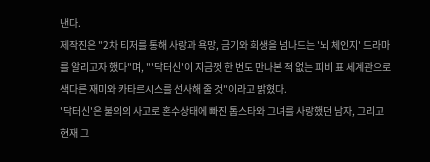낸다.
제작진은 "2차 티저를 통해 사랑과 욕망, 금기와 희생을 넘나드는 '뇌 체인지' 드라마를 알리고자 했다"며, "'닥터신'이 지금껏 한 번도 만나본 적 없는 피비 표 세계관으로 색다른 재미와 카타르시스를 선사해 줄 것"이라고 밝혔다.
'닥터신'은 불의의 사고로 혼수상태에 빠진 톱스타와 그녀를 사랑했던 남자, 그리고 현재 그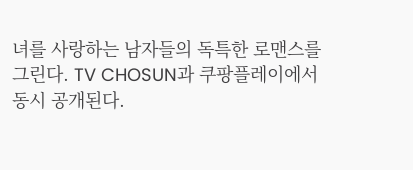녀를 사랑하는 남자들의 독특한 로맨스를 그린다. TV CHOSUN과 쿠팡플레이에서 동시 공개된다.